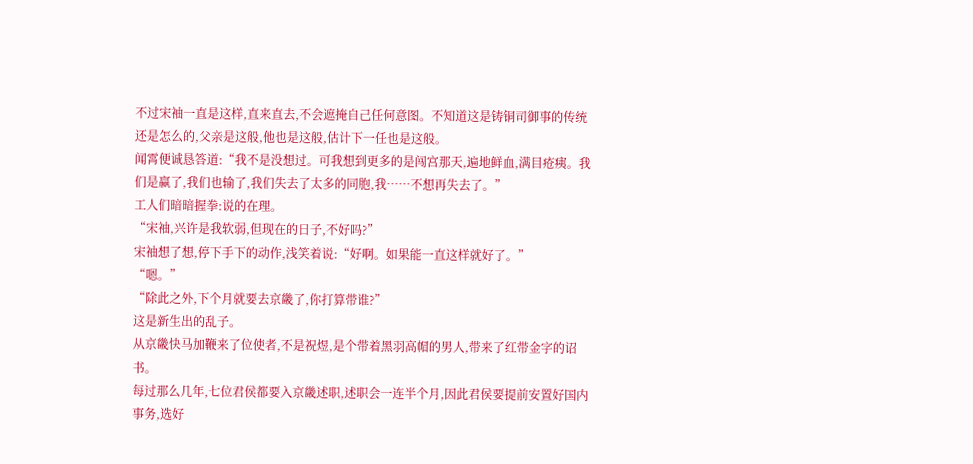不过宋袖一直是这样,直来直去,不会遮掩自己任何意图。不知道这是铸铜司御事的传统还是怎么的,父亲是这般,他也是这般,估计下一任也是这般。
闻霄便诚恳答道:“我不是没想过。可我想到更多的是闯宫那天,遍地鲜血,满目疮痍。我们是赢了,我们也输了,我们失去了太多的同胞,我……不想再失去了。”
工人们暗暗握拳:说的在理。
“宋袖,兴许是我软弱,但现在的日子,不好吗?”
宋袖想了想,停下手下的动作,浅笑着说:“好啊。如果能一直这样就好了。”
“嗯。”
“除此之外,下个月就要去京畿了,你打算带谁?”
这是新生出的乱子。
从京畿快马加鞭来了位使者,不是祝煜,是个带着黑羽高帽的男人,带来了红带金字的诏书。
每过那么几年,七位君侯都要入京畿述职,述职会一连半个月,因此君侯要提前安置好国内事务,选好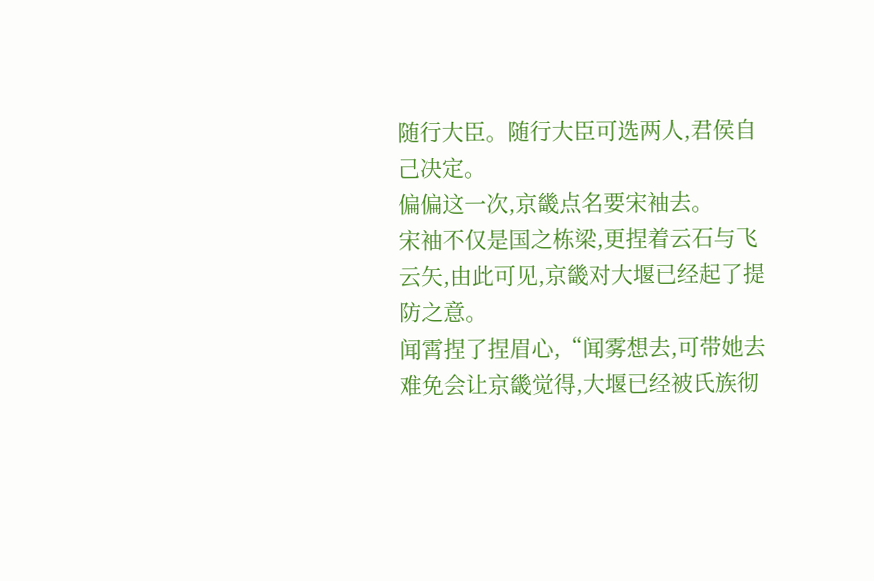随行大臣。随行大臣可选两人,君侯自己决定。
偏偏这一次,京畿点名要宋袖去。
宋袖不仅是国之栋梁,更捏着云石与飞云矢,由此可见,京畿对大堰已经起了提防之意。
闻霄捏了捏眉心,“闻雾想去,可带她去难免会让京畿觉得,大堰已经被氏族彻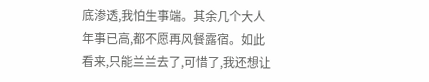底渗透,我怕生事端。其余几个大人年事已高,都不愿再风餐露宿。如此看来,只能兰兰去了,可惜了,我还想让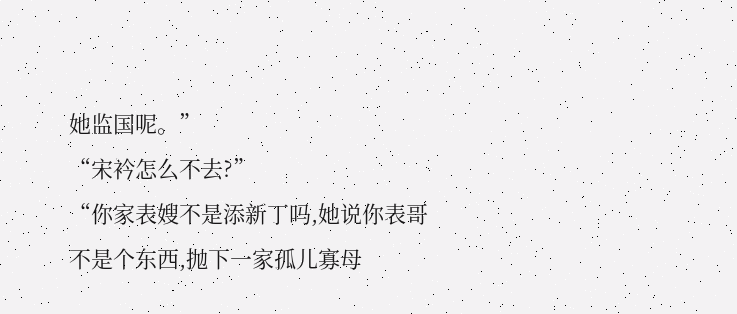她监国呢。”
“宋衿怎么不去?”
“你家表嫂不是添新丁吗,她说你表哥不是个东西,抛下一家孤儿寡母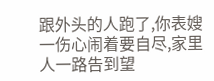跟外头的人跑了,你表嫂一伤心闹着要自尽,家里人一路告到望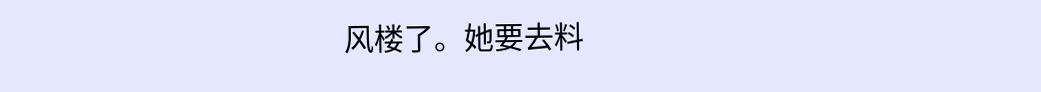风楼了。她要去料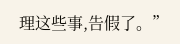理这些事,告假了。”